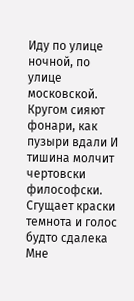Иду по улице ночной, по улице московской. Кругом сияют фонари, как пузыри вдали И тишина молчит чертовски философски. Сгущает краски темнота и голос будто сдалека Мне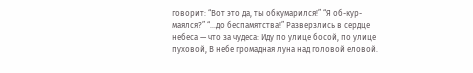говорит: “Вот это да, ты обкумарился!” “Я об-кур-маялся?” “...до беспамятства!” Разверзлись в сердце небеса — что за чудеса: Иду по улице босой, по улице пуховой, В небе громадная луна над головой еловой.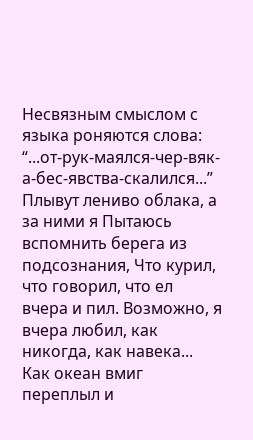Несвязным смыслом с языка роняются слова: “...от-рук-маялся-чер-вяк-а-бес-явства-скалился...” Плывут лениво облака, а за ними я Пытаюсь вспомнить берега из подсознания, Что курил, что говорил, что ел вчера и пил. Возможно, я вчера любил, как никогда, как навека... Как океан вмиг переплыл и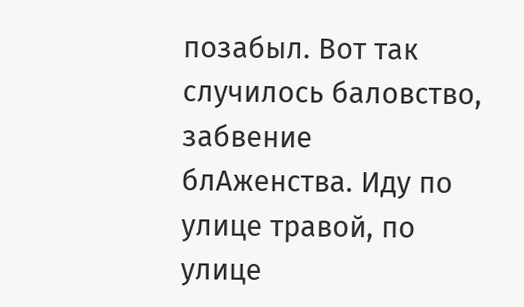позабыл. Вот так случилось баловство, забвение блАженства. Иду по улице травой, по улице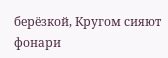берёзкой, Кругом сияют фонари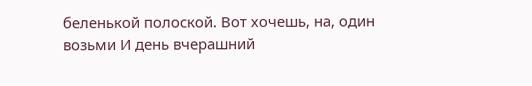беленькой полоской. Вот хочешь, на, один возьми И день вчерашний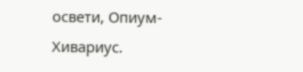освети, Опиум-Хивариус.